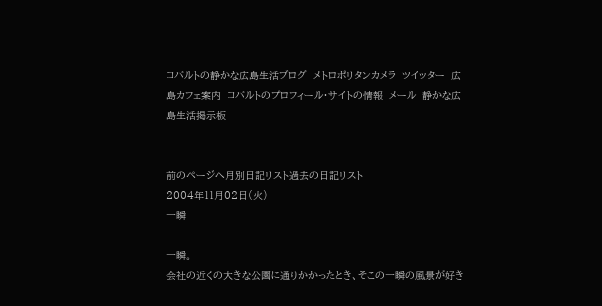コバルトの静かな広島生活ブログ  メトロポリタンカメラ  ツイッター  広島カフェ案内  コバルトのプロフィール・サイトの情報  メール  静かな広島生活掲示板


前のページへ月別日記リスト過去の日記リスト
2004年11月02日(火)
一瞬

一瞬。
会社の近くの大きな公園に通りかかったとき、そこの一瞬の風景が好き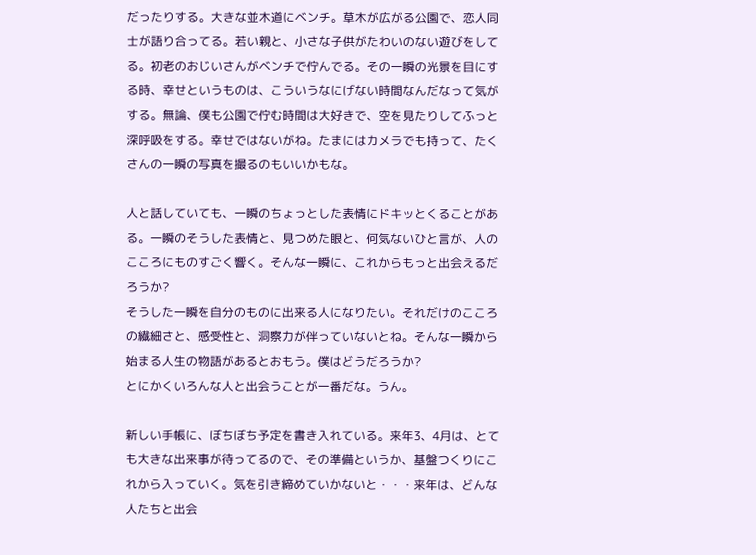だったりする。大きな並木道にベンチ。草木が広がる公園で、恋人同士が語り合ってる。若い親と、小さな子供がたわいのない遊びをしてる。初老のおじいさんがベンチで佇んでる。その一瞬の光景を目にする時、幸せというものは、こういうなにげない時間なんだなって気がする。無論、僕も公園で佇む時間は大好きで、空を見たりしてふっと深呼吸をする。幸せではないがね。たまにはカメラでも持って、たくさんの一瞬の写真を撮るのもいいかもな。

人と話していても、一瞬のちょっとした表情にドキッとくることがある。一瞬のそうした表情と、見つめた眼と、何気ないひと言が、人のこころにものすごく響く。そんな一瞬に、これからもっと出会えるだろうか?
そうした一瞬を自分のものに出来る人になりたい。それだけのこころの繊細さと、感受性と、洞察力が伴っていないとね。そんな一瞬から始まる人生の物語があるとおもう。僕はどうだろうか?
とにかくいろんな人と出会うことが一番だな。うん。

新しい手帳に、ぼちぼち予定を書き入れている。来年3、4月は、とても大きな出来事が待ってるので、その準備というか、基盤つくりにこれから入っていく。気を引き締めていかないと・・・来年は、どんな人たちと出会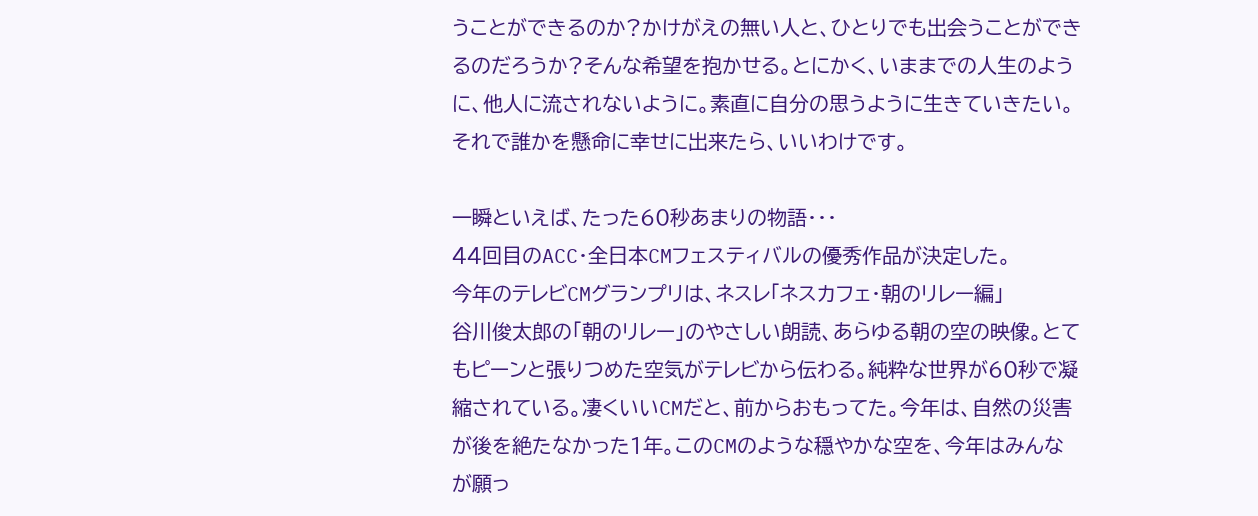うことができるのか?かけがえの無い人と、ひとりでも出会うことができるのだろうか?そんな希望を抱かせる。とにかく、いままでの人生のように、他人に流されないように。素直に自分の思うように生きていきたい。それで誰かを懸命に幸せに出来たら、いいわけです。

一瞬といえば、たった60秒あまりの物語・・・
44回目のACC・全日本CMフェスティバルの優秀作品が決定した。
今年のテレビCMグランプリは、ネスレ「ネスカフェ・朝のリレー編」
谷川俊太郎の「朝のリレー」のやさしい朗読、あらゆる朝の空の映像。とてもピーンと張りつめた空気がテレビから伝わる。純粋な世界が60秒で凝縮されている。凄くいいCMだと、前からおもってた。今年は、自然の災害が後を絶たなかった1年。このCMのような穏やかな空を、今年はみんなが願っ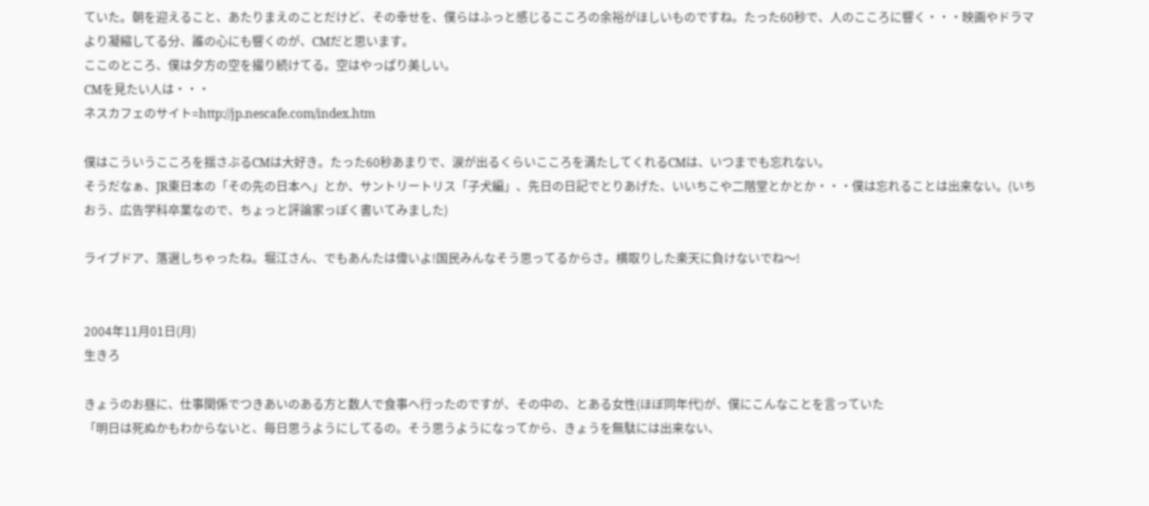ていた。朝を迎えること、あたりまえのことだけど、その幸せを、僕らはふっと感じるこころの余裕がほしいものですね。たった60秒で、人のこころに響く・・・映画やドラマより凝縮してる分、誰の心にも響くのが、CMだと思います。
ここのところ、僕は夕方の空を撮り続けてる。空はやっぱり美しい。
CMを見たい人は・・・
ネスカフェのサイト=http://jp.nescafe.com/index.htm

僕はこういうこころを揺さぶるCMは大好き。たった60秒あまりで、涙が出るくらいこころを満たしてくれるCMは、いつまでも忘れない。
そうだなぁ、JR東日本の「その先の日本へ」とか、サントリートリス「子犬編」、先日の日記でとりあげた、いいちこや二階堂とかとか・・・僕は忘れることは出来ない。(いちおう、広告学科卒業なので、ちょっと評論家っぽく書いてみました)

ライブドア、落選しちゃったね。堀江さん、でもあんたは偉いよ!国民みんなそう思ってるからさ。横取りした楽天に負けないでね〜!


2004年11月01日(月)
生きろ

きょうのお昼に、仕事関係でつきあいのある方と数人で食事へ行ったのですが、その中の、とある女性(ほぼ同年代)が、僕にこんなことを言っていた
「明日は死ぬかもわからないと、毎日思うようにしてるの。そう思うようになってから、きょうを無駄には出来ない、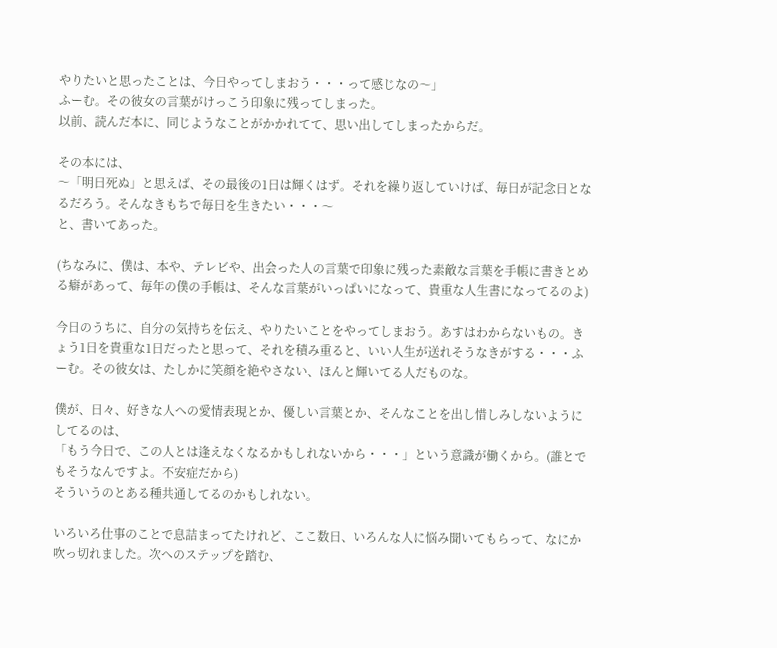やりたいと思ったことは、今日やってしまおう・・・って感じなの〜」
ふーむ。その彼女の言葉がけっこう印象に残ってしまった。
以前、読んだ本に、同じようなことがかかれてて、思い出してしまったからだ。

その本には、
〜「明日死ぬ」と思えば、その最後の1日は輝くはず。それを繰り返していけば、毎日が記念日となるだろう。そんなきもちで毎日を生きたい・・・〜
と、書いてあった。

(ちなみに、僕は、本や、テレビや、出会った人の言葉で印象に残った素敵な言葉を手帳に書きとめる癖があって、毎年の僕の手帳は、そんな言葉がいっぱいになって、貴重な人生書になってるのよ)

今日のうちに、自分の気持ちを伝え、やりたいことをやってしまおう。あすはわからないもの。きょう1日を貴重な1日だったと思って、それを積み重ると、いい人生が送れそうなきがする・・・ふーむ。その彼女は、たしかに笑顔を絶やさない、ほんと輝いてる人だものな。

僕が、日々、好きな人への愛情表現とか、優しい言葉とか、そんなことを出し惜しみしないようにしてるのは、
「もう今日で、この人とは逢えなくなるかもしれないから・・・」という意識が働くから。(誰とでもそうなんですよ。不安症だから)
そういうのとある種共通してるのかもしれない。

いろいろ仕事のことで息詰まってたけれど、ここ数日、いろんな人に悩み聞いてもらって、なにか吹っ切れました。次へのステップを踏む、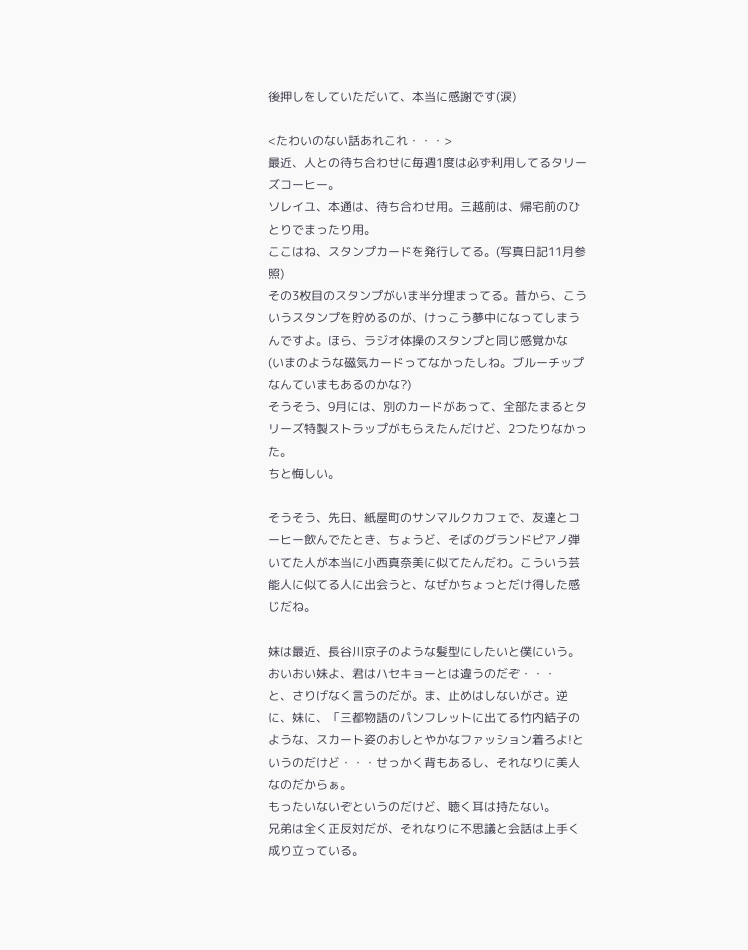後押しをしていただいて、本当に感謝です(涙)

<たわいのない話あれこれ・・・>
最近、人との待ち合わせに毎週1度は必ず利用してるタリーズコーヒー。
ソレイユ、本通は、待ち合わせ用。三越前は、帰宅前のひとりでまったり用。
ここはね、スタンプカードを発行してる。(写真日記11月参照)
その3枚目のスタンプがいま半分埋まってる。昔から、こういうスタンプを貯めるのが、けっこう夢中になってしまうんですよ。ほら、ラジオ体操のスタンプと同じ感覚かな
(いまのような磁気カードってなかったしね。ブルーチップなんていまもあるのかな?)
そうそう、9月には、別のカードがあって、全部たまるとタリーズ特製ストラップがもらえたんだけど、2つたりなかった。
ちと悔しい。

そうそう、先日、紙屋町のサンマルクカフェで、友達とコーヒー飲んでたとき、ちょうど、そばのグランドピアノ弾いてた人が本当に小西真奈美に似てたんだわ。こういう芸能人に似てる人に出会うと、なぜかちょっとだけ得した感じだね。

妹は最近、長谷川京子のような髪型にしたいと僕にいう。おいおい妹よ、君はハセキョーとは違うのだぞ・・・
と、さりげなく言うのだが。ま、止めはしないがさ。逆に、妹に、「三都物語のパンフレットに出てる竹内結子のような、スカート姿のおしとやかなファッション着ろよ!というのだけど・・・せっかく背もあるし、それなりに美人なのだからぁ。
もったいないぞというのだけど、聴く耳は持たない。
兄弟は全く正反対だが、それなりに不思議と会話は上手く成り立っている。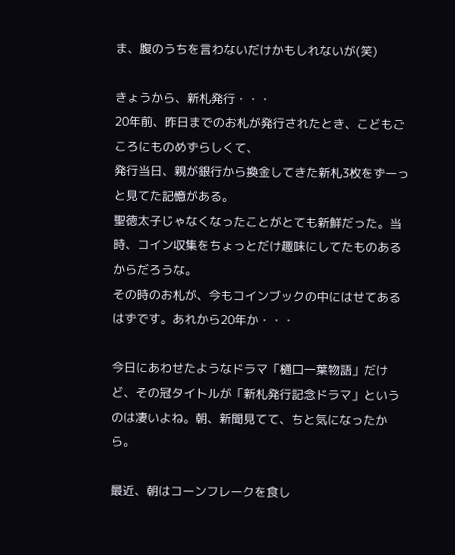ま、腹のうちを言わないだけかもしれないが(笑)

きょうから、新札発行・・・
20年前、昨日までのお札が発行されたとき、こどもごころにものめずらしくて、
発行当日、親が銀行から換金してきた新札3枚をずーっと見てた記憶がある。
聖徳太子じゃなくなったことがとても新鮮だった。当時、コイン収集をちょっとだけ趣味にしてたものあるからだろうな。
その時のお札が、今もコインブックの中にはせてあるはずです。あれから20年か・・・

今日にあわせたようなドラマ「樋口一葉物語」だけど、その冠タイトルが「新札発行記念ドラマ」というのは凄いよね。朝、新聞見てて、ちと気になったから。

最近、朝はコーンフレークを食し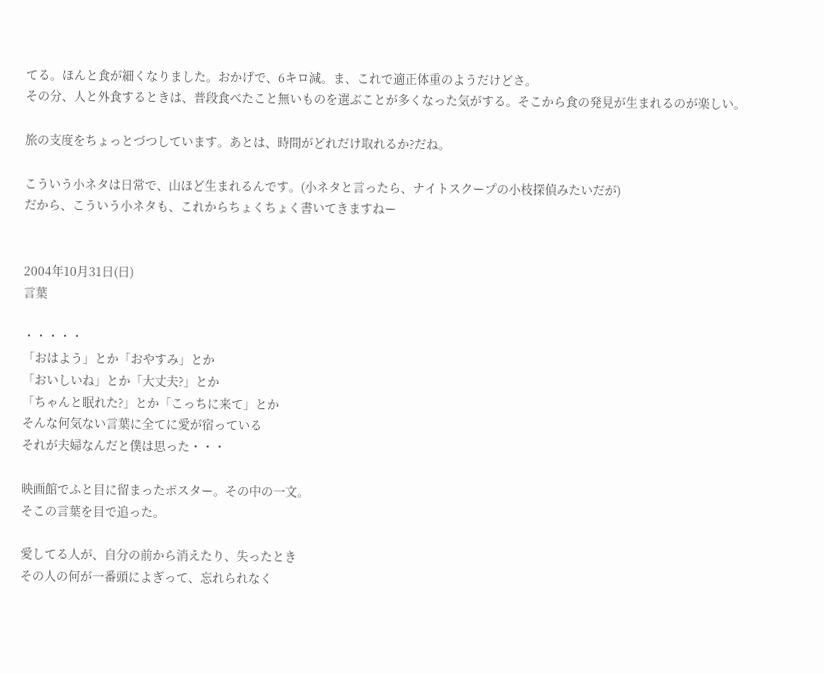てる。ほんと食が細くなりました。おかげで、6キロ減。ま、これで適正体重のようだけどさ。
その分、人と外食するときは、普段食べたこと無いものを選ぶことが多くなった気がする。そこから食の発見が生まれるのが楽しい。

旅の支度をちょっとづつしています。あとは、時間がどれだけ取れるか?だね。

こういう小ネタは日常で、山ほど生まれるんです。(小ネタと言ったら、ナイトスクープの小枝探偵みたいだが)
だから、こういう小ネタも、これからちょくちょく書いてきますねー


2004年10月31日(日)
言葉

・・・・・
「おはよう」とか「おやすみ」とか
「おいしいね」とか「大丈夫?」とか
「ちゃんと眠れた?」とか「こっちに来て」とか
そんな何気ない言葉に全てに愛が宿っている
それが夫婦なんだと僕は思った・・・

映画館でふと目に留まったポスター。その中の一文。
そこの言葉を目で追った。

愛してる人が、自分の前から消えたり、失ったとき
その人の何が一番頭によぎって、忘れられなく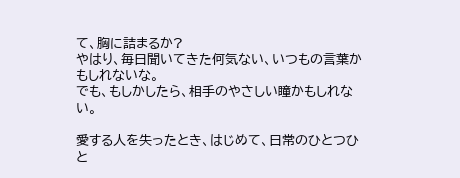て、胸に詰まるか?
やはり、毎日聞いてきた何気ない、いつもの言葉かもしれないな。
でも、もしかしたら、相手のやさしい瞳かもしれない。

愛する人を失ったとき、はじめて、日常のひとつひと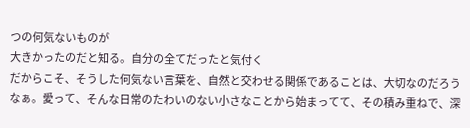つの何気ないものが
大きかったのだと知る。自分の全てだったと気付く
だからこそ、そうした何気ない言葉を、自然と交わせる関係であることは、大切なのだろうなぁ。愛って、そんな日常のたわいのない小さなことから始まってて、その積み重ねで、深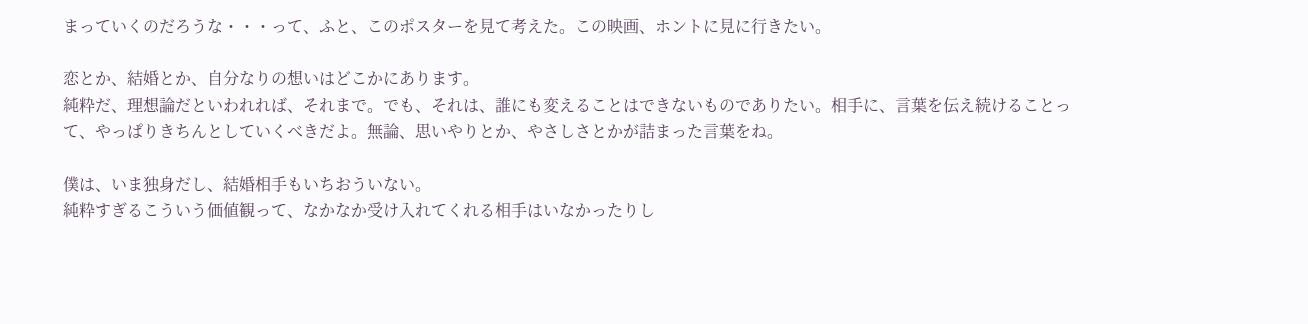まっていくのだろうな・・・って、ふと、このポスターを見て考えた。この映画、ホントに見に行きたい。

恋とか、結婚とか、自分なりの想いはどこかにあります。
純粋だ、理想論だといわれれば、それまで。でも、それは、誰にも変えることはできないものでありたい。相手に、言葉を伝え続けることって、やっぱりきちんとしていくべきだよ。無論、思いやりとか、やさしさとかが詰まった言葉をね。

僕は、いま独身だし、結婚相手もいちおういない。
純粋すぎるこういう価値観って、なかなか受け入れてくれる相手はいなかったりし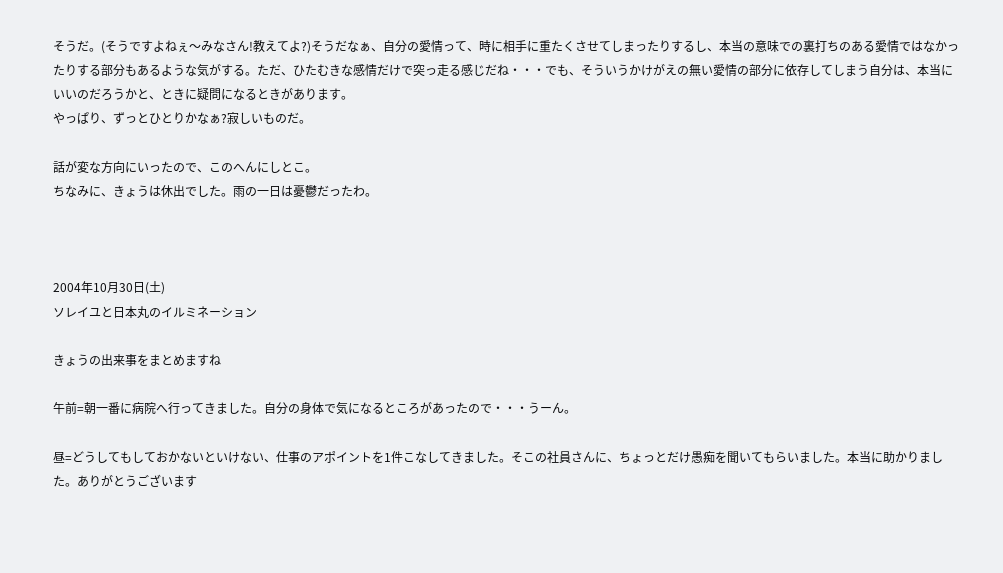そうだ。(そうですよねぇ〜みなさん!教えてよ?)そうだなぁ、自分の愛情って、時に相手に重たくさせてしまったりするし、本当の意味での裏打ちのある愛情ではなかったりする部分もあるような気がする。ただ、ひたむきな感情だけで突っ走る感じだね・・・でも、そういうかけがえの無い愛情の部分に依存してしまう自分は、本当にいいのだろうかと、ときに疑問になるときがあります。
やっぱり、ずっとひとりかなぁ?寂しいものだ。

話が変な方向にいったので、このへんにしとこ。
ちなみに、きょうは休出でした。雨の一日は憂鬱だったわ。



2004年10月30日(土)
ソレイユと日本丸のイルミネーション

きょうの出来事をまとめますね

午前=朝一番に病院へ行ってきました。自分の身体で気になるところがあったので・・・うーん。

昼=どうしてもしておかないといけない、仕事のアポイントを1件こなしてきました。そこの社員さんに、ちょっとだけ愚痴を聞いてもらいました。本当に助かりました。ありがとうございます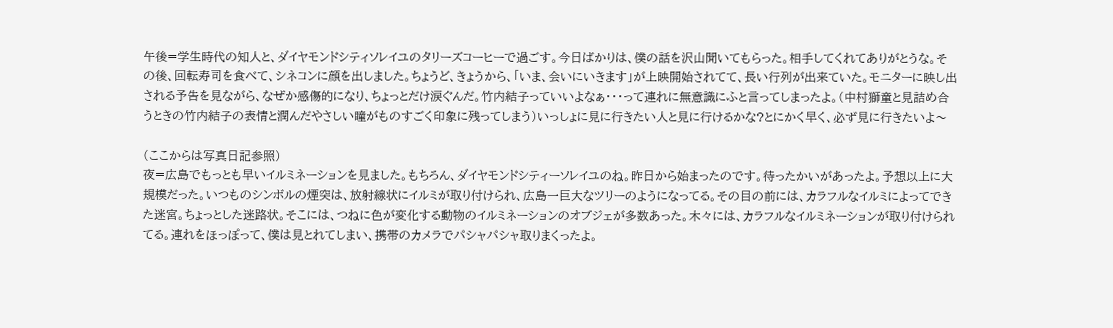午後=学生時代の知人と、ダイヤモンドシティソレイユのタリーズコーヒーで過ごす。今日ばかりは、僕の話を沢山聞いてもらった。相手してくれてありがとうな。その後、回転寿司を食べて、シネコンに顔を出しました。ちょうど、きょうから、「いま、会いにいきます」が上映開始されてて、長い行列が出来ていた。モニターに映し出される予告を見ながら、なぜか感傷的になり、ちょっとだけ涙ぐんだ。竹内結子っていいよなぁ・・・って連れに無意識にふと言ってしまったよ。(中村獅童と見詰め合うときの竹内結子の表情と潤んだやさしい瞳がものすごく印象に残ってしまう)いっしょに見に行きたい人と見に行けるかな?とにかく早く、必ず見に行きたいよ〜

(ここからは写真日記参照)
夜=広島でもっとも早いイルミネーションを見ました。もちろん、ダイヤモンドシティーソレイユのね。昨日から始まったのです。待ったかいがあったよ。予想以上に大規模だった。いつものシンボルの煙突は、放射線状にイルミが取り付けられ、広島一巨大なツリーのようになってる。その目の前には、カラフルなイルミによってできた迷宮。ちょっとした迷路状。そこには、つねに色が変化する動物のイルミネーションのオブジェが多数あった。木々には、カラフルなイルミネーションが取り付けられてる。連れをほっぽって、僕は見とれてしまい、携帯のカメラでパシャパシャ取りまくったよ。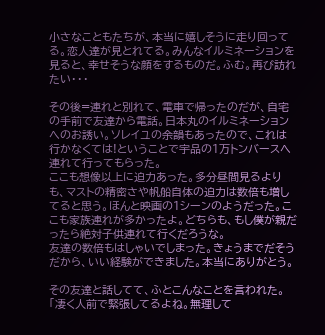小さなこともたちが、本当に嬉しそうに走り回ってる。恋人達が見とれてる。みんなイルミネーションを見ると、幸せそうな顔をするものだ。ふむ。再び訪れたい・・・

その後=連れと別れて、電車で帰ったのだが、自宅の手前で友達から電話。日本丸のイルミネーションへのお誘い。ソレイユの余韻もあったので、これは行かなくては!ということで宇品の1万トンバースへ連れて行ってもらった。
ここも想像以上に迫力あった。多分昼間見るよりも、マストの精密さや帆船自体の迫力は数倍も増してると思う。ほんと映画の1シーンのようだった。ここも家族連れが多かったよ。どちらも、もし僕が親だったら絶対子供連れて行くだろうな。
友達の数倍もはしゃいでしまった。きょうまでだそうだから、いい経験ができました。本当にありがとう。

その友達と話してて、ふとこんなことを言われた。
「凄く人前で緊張してるよね。無理して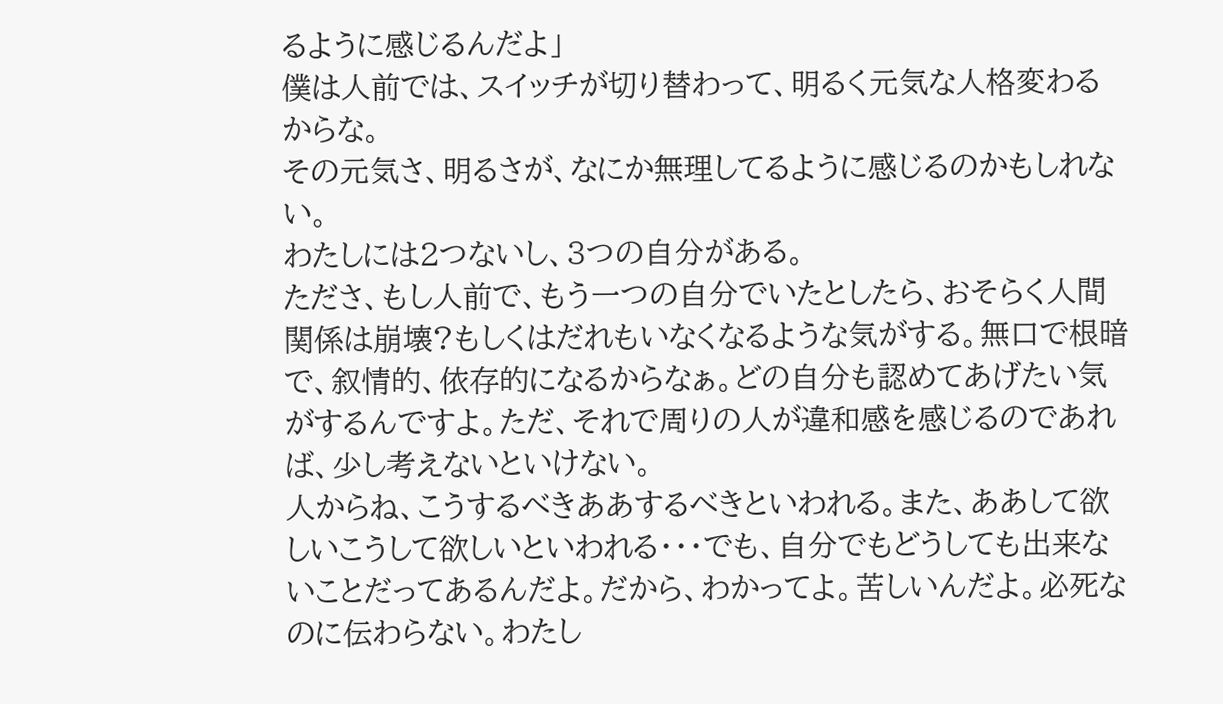るように感じるんだよ」
僕は人前では、スイッチが切り替わって、明るく元気な人格変わるからな。
その元気さ、明るさが、なにか無理してるように感じるのかもしれない。
わたしには2つないし、3つの自分がある。
たださ、もし人前で、もう一つの自分でいたとしたら、おそらく人間関係は崩壊?もしくはだれもいなくなるような気がする。無口で根暗で、叙情的、依存的になるからなぁ。どの自分も認めてあげたい気がするんですよ。ただ、それで周りの人が違和感を感じるのであれば、少し考えないといけない。
人からね、こうするべきああするべきといわれる。また、ああして欲しいこうして欲しいといわれる・・・でも、自分でもどうしても出来ないことだってあるんだよ。だから、わかってよ。苦しいんだよ。必死なのに伝わらない。わたし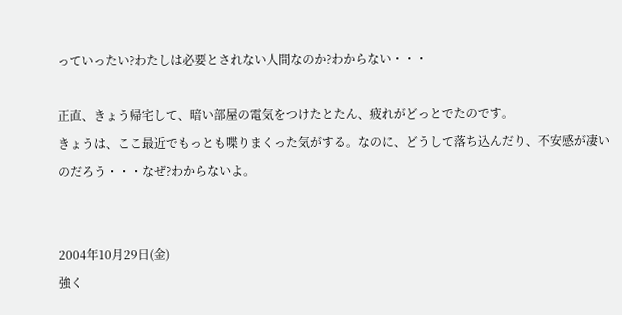っていったい?わたしは必要とされない人間なのか?わからない・・・

正直、きょう帰宅して、暗い部屋の電気をつけたとたん、疲れがどっとでたのです。
きょうは、ここ最近でもっとも喋りまくった気がする。なのに、どうして落ち込んだり、不安感が凄いのだろう・・・なぜ?わからないよ。


2004年10月29日(金)
強く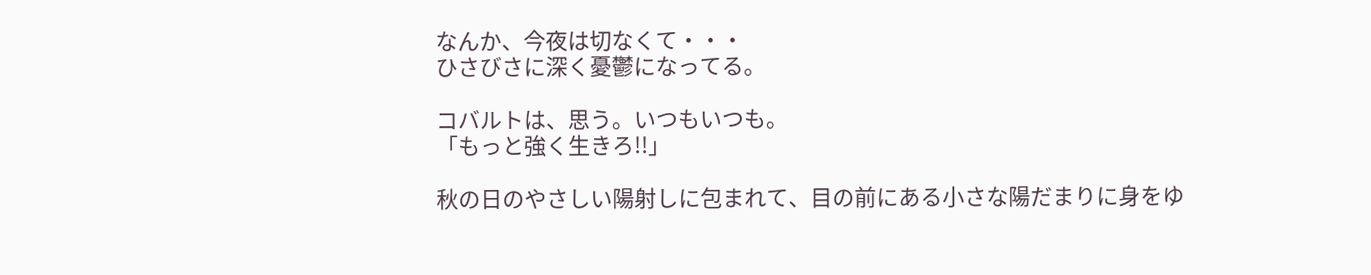なんか、今夜は切なくて・・・
ひさびさに深く憂鬱になってる。

コバルトは、思う。いつもいつも。
「もっと強く生きろ!!」

秋の日のやさしい陽射しに包まれて、目の前にある小さな陽だまりに身をゆ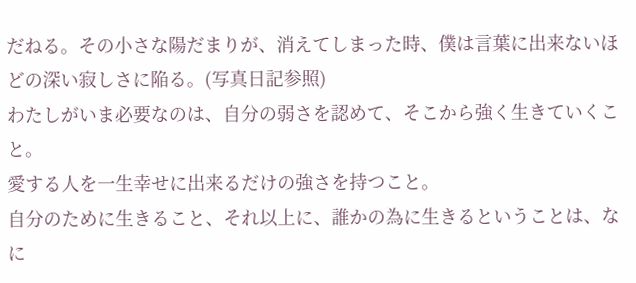だねる。その小さな陽だまりが、消えてしまった時、僕は言葉に出来ないほどの深い寂しさに陥る。(写真日記参照)
わたしがいま必要なのは、自分の弱さを認めて、そこから強く生きていくこと。
愛する人を一生幸せに出来るだけの強さを持つこと。
自分のために生きること、それ以上に、誰かの為に生きるということは、なに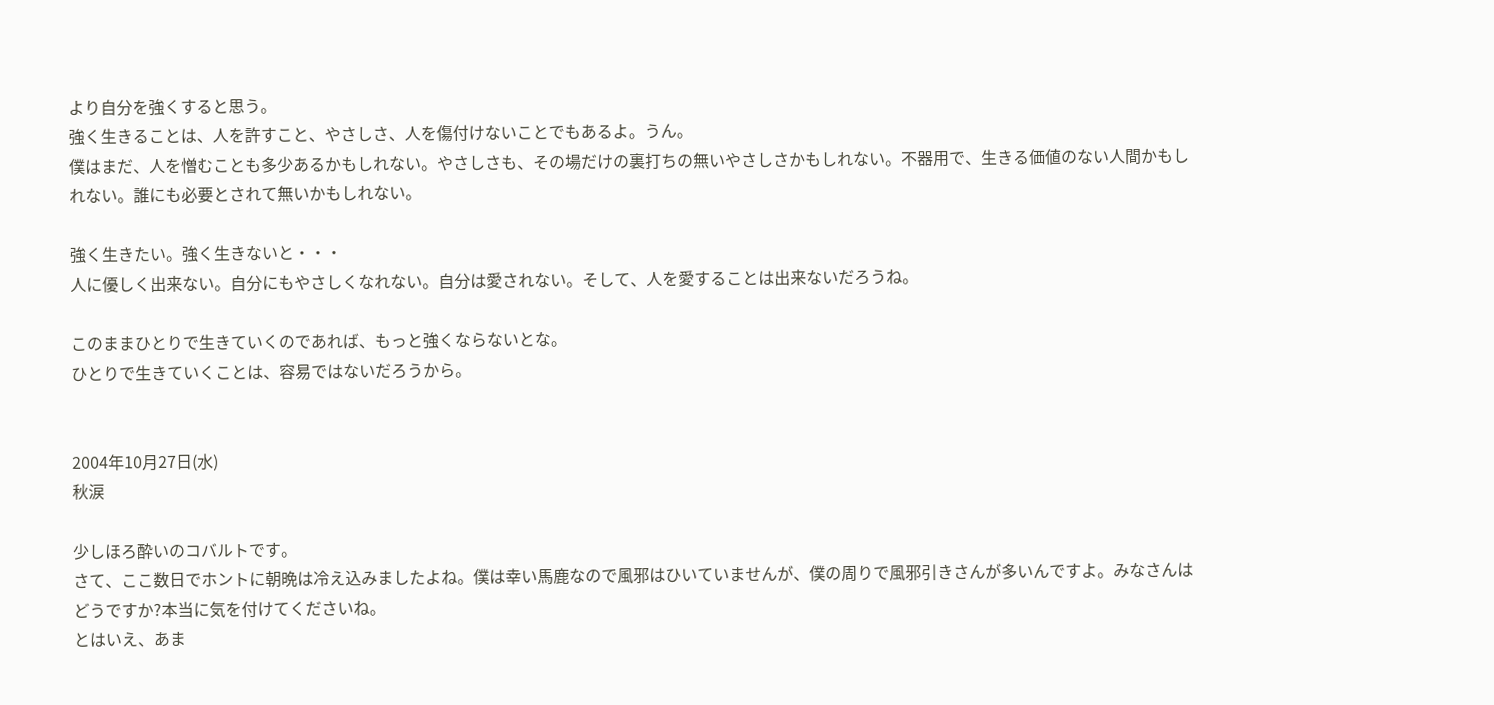より自分を強くすると思う。
強く生きることは、人を許すこと、やさしさ、人を傷付けないことでもあるよ。うん。
僕はまだ、人を憎むことも多少あるかもしれない。やさしさも、その場だけの裏打ちの無いやさしさかもしれない。不器用で、生きる価値のない人間かもしれない。誰にも必要とされて無いかもしれない。

強く生きたい。強く生きないと・・・
人に優しく出来ない。自分にもやさしくなれない。自分は愛されない。そして、人を愛することは出来ないだろうね。

このままひとりで生きていくのであれば、もっと強くならないとな。
ひとりで生きていくことは、容易ではないだろうから。


2004年10月27日(水)
秋涙

少しほろ酔いのコバルトです。
さて、ここ数日でホントに朝晩は冷え込みましたよね。僕は幸い馬鹿なので風邪はひいていませんが、僕の周りで風邪引きさんが多いんですよ。みなさんはどうですか?本当に気を付けてくださいね。
とはいえ、あま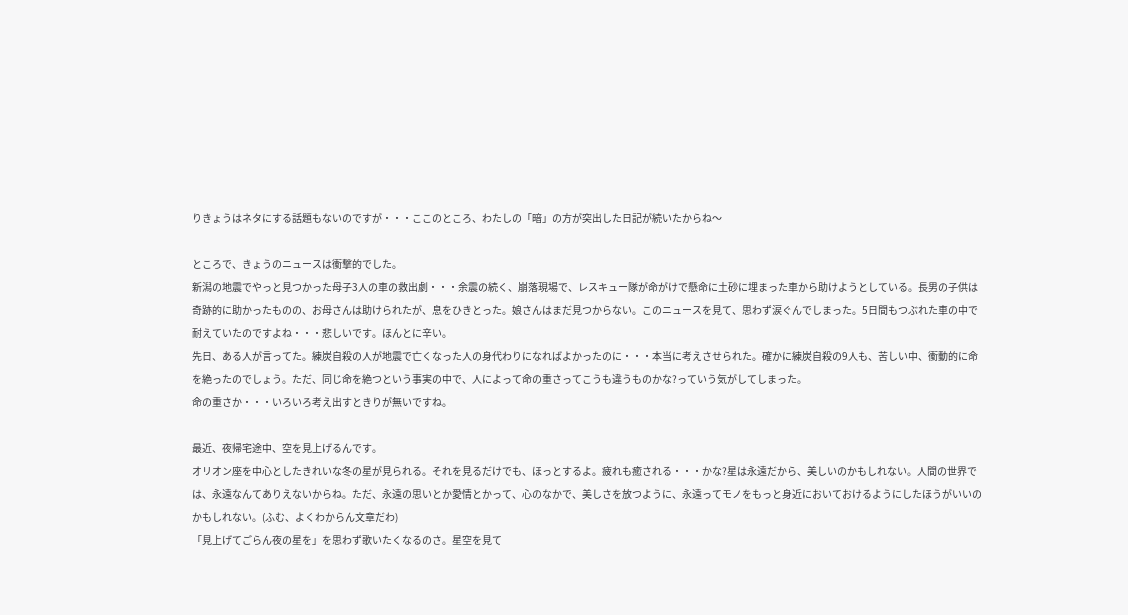りきょうはネタにする話題もないのですが・・・ここのところ、わたしの「暗」の方が突出した日記が続いたからね〜

ところで、きょうのニュースは衝撃的でした。
新潟の地震でやっと見つかった母子3人の車の救出劇・・・余震の続く、崩落現場で、レスキュー隊が命がけで懸命に土砂に埋まった車から助けようとしている。長男の子供は奇跡的に助かったものの、お母さんは助けられたが、息をひきとった。娘さんはまだ見つからない。このニュースを見て、思わず涙ぐんでしまった。5日間もつぶれた車の中で耐えていたのですよね・・・悲しいです。ほんとに辛い。
先日、ある人が言ってた。練炭自殺の人が地震で亡くなった人の身代わりになればよかったのに・・・本当に考えさせられた。確かに練炭自殺の9人も、苦しい中、衝動的に命を絶ったのでしょう。ただ、同じ命を絶つという事実の中で、人によって命の重さってこうも違うものかな?っていう気がしてしまった。
命の重さか・・・いろいろ考え出すときりが無いですね。

最近、夜帰宅途中、空を見上げるんです。
オリオン座を中心としたきれいな冬の星が見られる。それを見るだけでも、ほっとするよ。疲れも癒される・・・かな?星は永遠だから、美しいのかもしれない。人間の世界では、永遠なんてありえないからね。ただ、永遠の思いとか愛情とかって、心のなかで、美しさを放つように、永遠ってモノをもっと身近においておけるようにしたほうがいいのかもしれない。(ふむ、よくわからん文章だわ)
「見上げてごらん夜の星を」を思わず歌いたくなるのさ。星空を見て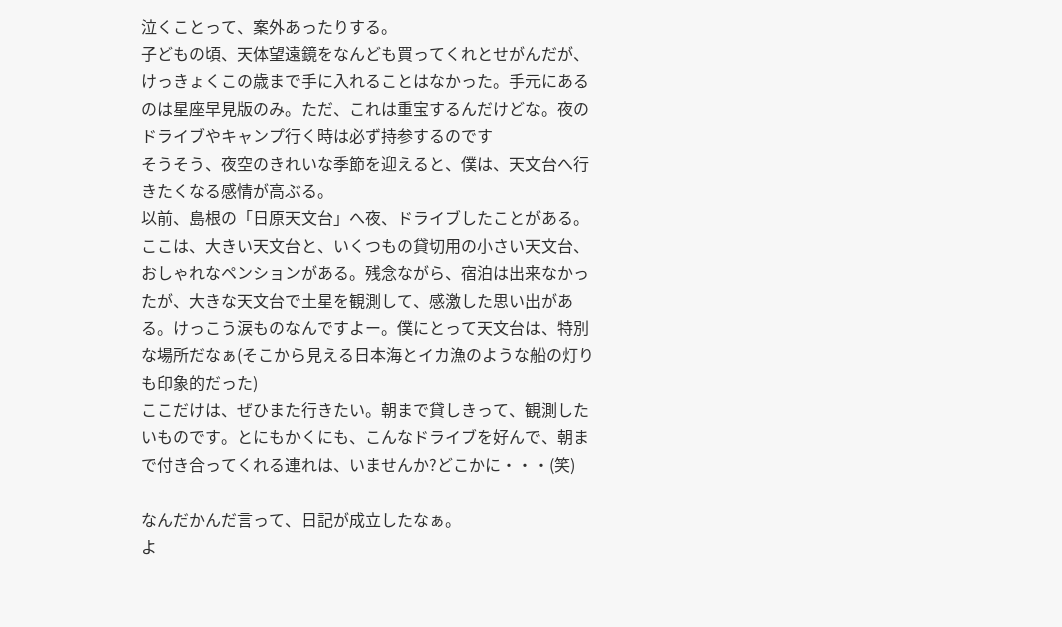泣くことって、案外あったりする。
子どもの頃、天体望遠鏡をなんども買ってくれとせがんだが、けっきょくこの歳まで手に入れることはなかった。手元にあるのは星座早見版のみ。ただ、これは重宝するんだけどな。夜のドライブやキャンプ行く時は必ず持参するのです
そうそう、夜空のきれいな季節を迎えると、僕は、天文台へ行きたくなる感情が高ぶる。
以前、島根の「日原天文台」へ夜、ドライブしたことがある。ここは、大きい天文台と、いくつもの貸切用の小さい天文台、おしゃれなペンションがある。残念ながら、宿泊は出来なかったが、大きな天文台で土星を観測して、感激した思い出がある。けっこう涙ものなんですよー。僕にとって天文台は、特別な場所だなぁ(そこから見える日本海とイカ漁のような船の灯りも印象的だった)
ここだけは、ぜひまた行きたい。朝まで貸しきって、観測したいものです。とにもかくにも、こんなドライブを好んで、朝まで付き合ってくれる連れは、いませんか?どこかに・・・(笑)

なんだかんだ言って、日記が成立したなぁ。
よ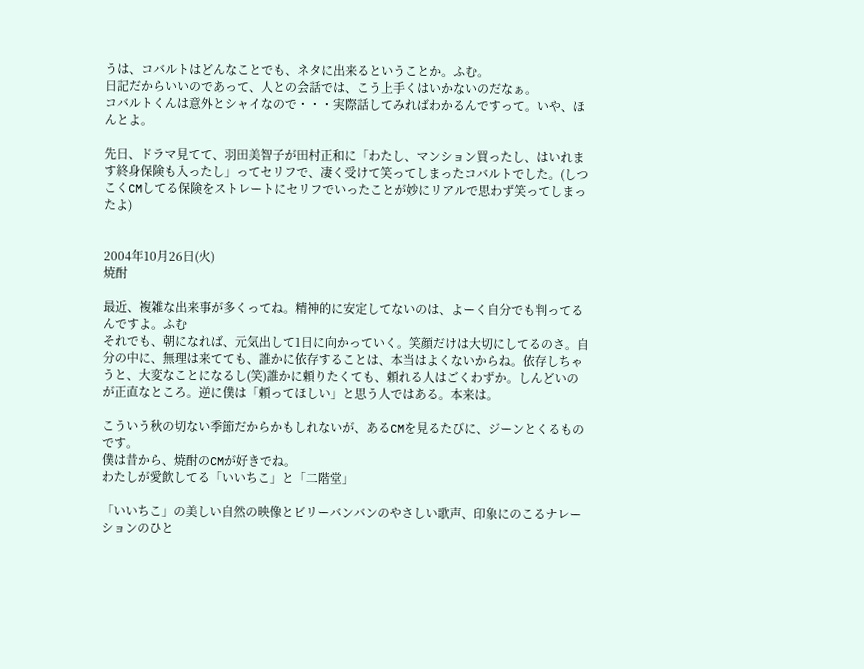うは、コバルトはどんなことでも、ネタに出来るということか。ふむ。
日記だからいいのであって、人との会話では、こう上手くはいかないのだなぁ。
コバルトくんは意外とシャイなので・・・実際話してみればわかるんですって。いや、ほんとよ。

先日、ドラマ見てて、羽田美智子が田村正和に「わたし、マンション買ったし、はいれます終身保険も入ったし」ってセリフで、凄く受けて笑ってしまったコバルトでした。(しつこくCMしてる保険をストレートにセリフでいったことが妙にリアルで思わず笑ってしまったよ)


2004年10月26日(火)
焼酎

最近、複雑な出来事が多くってね。精神的に安定してないのは、よーく自分でも判ってるんですよ。ふむ
それでも、朝になれば、元気出して1日に向かっていく。笑顔だけは大切にしてるのさ。自分の中に、無理は来てても、誰かに依存することは、本当はよくないからね。依存しちゃうと、大変なことになるし(笑)誰かに頼りたくても、頼れる人はごくわずか。しんどいのが正直なところ。逆に僕は「頼ってほしい」と思う人ではある。本来は。

こういう秋の切ない季節だからかもしれないが、あるCMを見るたびに、ジーンとくるものです。
僕は昔から、焼酎のCMが好きでね。
わたしが愛飲してる「いいちこ」と「二階堂」

「いいちこ」の美しい自然の映像とビリーバンバンのやさしい歌声、印象にのこるナレーションのひと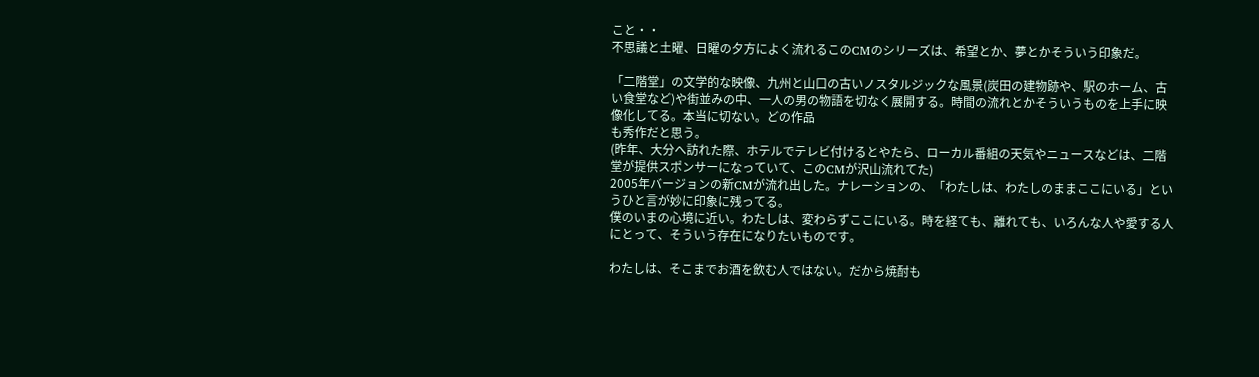こと・・
不思議と土曜、日曜の夕方によく流れるこのCMのシリーズは、希望とか、夢とかそういう印象だ。

「二階堂」の文学的な映像、九州と山口の古いノスタルジックな風景(炭田の建物跡や、駅のホーム、古い食堂など)や街並みの中、一人の男の物語を切なく展開する。時間の流れとかそういうものを上手に映像化してる。本当に切ない。どの作品
も秀作だと思う。
(昨年、大分へ訪れた際、ホテルでテレビ付けるとやたら、ローカル番組の天気やニュースなどは、二階堂が提供スポンサーになっていて、このCMが沢山流れてた)
2005年バージョンの新CMが流れ出した。ナレーションの、「わたしは、わたしのままここにいる」というひと言が妙に印象に残ってる。
僕のいまの心境に近い。わたしは、変わらずここにいる。時を経ても、離れても、いろんな人や愛する人にとって、そういう存在になりたいものです。

わたしは、そこまでお酒を飲む人ではない。だから焼酎も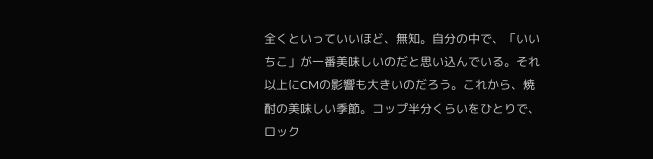全くといっていいほど、無知。自分の中で、「いいちこ」が一番美味しいのだと思い込んでいる。それ以上にCMの影響も大きいのだろう。これから、焼酎の美味しい季節。コップ半分くらいをひとりで、ロック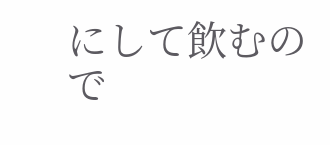にして飲むので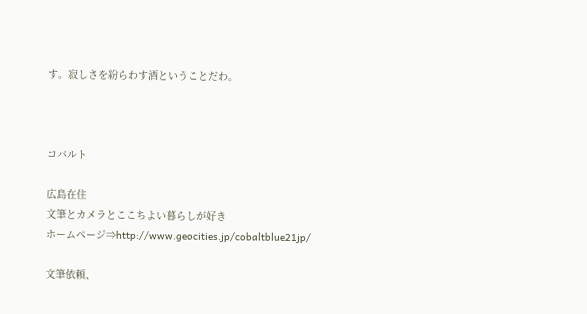す。寂しさを紛らわす酒ということだわ。



コバルト

広島在住
文筆とカメラとここちよい暮らしが好き
ホームページ⇒http://www.geocities.jp/cobaltblue21jp/

文筆依頼、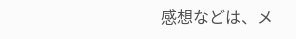感想などは、メ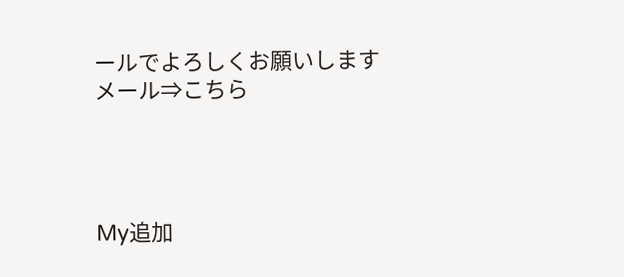ールでよろしくお願いします
メール⇒こちら




My追加